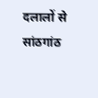दलालों से सांठगांठ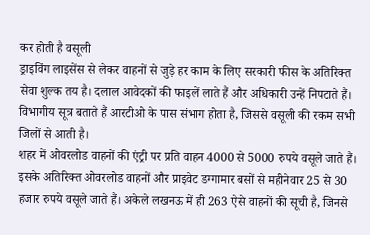कर होती है वसूली
ड्राइविंग लाइसेंस से लेकर वाहनों से जुड़े हर काम के लिए सरकारी फीस के अतिरिक्त सेवा शुल्क तय है। दलाल आवेदकों की फाइलें लाते हैं और अधिकारी उन्हें निपटाते हैं। विभागीय सूत्र बताते हैं आरटीओ के पास संभाग होता है, जिससे वसूली की रकम सभी जिलों से आती है।
शहर में ओवरलोड वाहनों की एंट्री पर प्रति वाहन 4000 से 5000 रुपये वसूले जाते हैं। इसके अतिरिक्त ओवरलोड वाहनों और प्राइवेट डग्गामार बसों से महीनेवार 25 से 30 हजार रुपये वसूले जाते हैं। अकेले लखनऊ में ही 263 ऐसे वाहनों की सूची है, जिनसे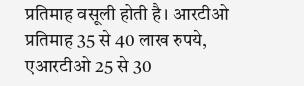प्रतिमाह वसूली होती है। आरटीओ प्रतिमाह 35 से 40 लाख रुपये, एआरटीओ 25 से 30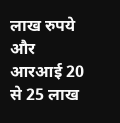लाख रुपये और आरआई 20 से 25 लाख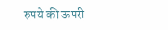रुपये की ऊपरी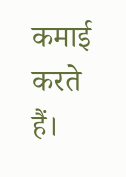कमाई करते हैं।